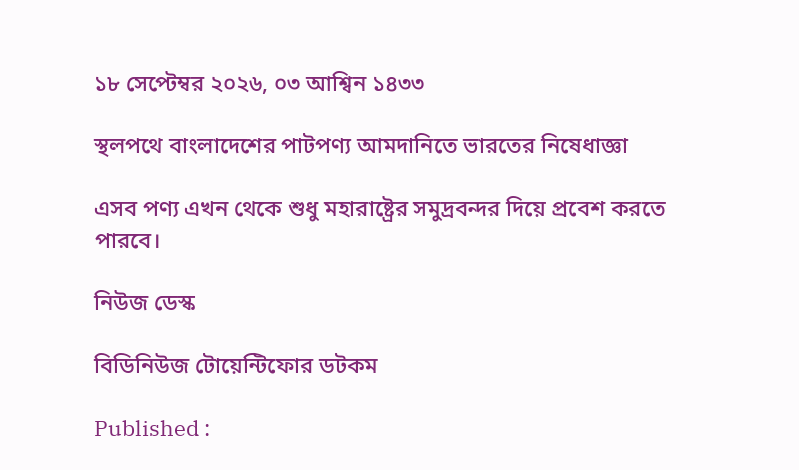১৮ সেপ্টেম্বর ২০২৬, ০৩ আশ্বিন ১৪৩৩

স্থলপথে বাংলাদেশের পাটপণ্য আমদানিতে ভারতের নিষেধাজ্ঞা

এসব পণ্য এখন থেকে শুধু মহারাষ্ট্রের সমুদ্রবন্দর দিয়ে প্রবেশ করতে পারবে।

নিউজ ডেস্ক

বিডিনিউজ টোয়েন্টিফোর ডটকম

Published :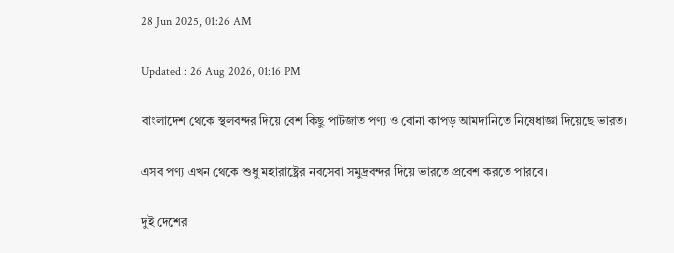28 Jun 2025, 01:26 AM

Updated : 26 Aug 2026, 01:16 PM

বাংলাদেশ থেকে স্থলবন্দর দিয়ে বেশ কিছু পাটজাত পণ্য ও বোনা কাপড় আমদানিতে নিষেধাজ্ঞা দিয়েছে ভারত।

এসব পণ্য এখন থেকে শুধু মহারাষ্ট্রের নবসেবা সমুদ্রবন্দর দিয়ে ভারতে প্রবেশ করতে পারবে।

দুই দেশের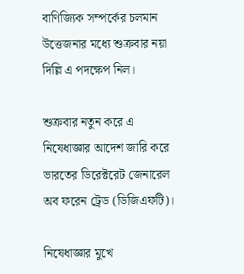বাণিজ্যিক সম্পর্কের চলমান উত্তেজনার মধ্যে শুক্রবার নয়া দিল্লি এ পদক্ষেপ নিল।

শুক্রবার নতুন করে এ নিষেধাজ্ঞার আদেশ জারি করে ভারতের ডিরেক্টরেট জেনারেল অব ফরেন ট্রেড (ডিজিএফটি)।

নিষেধাজ্ঞার মুখে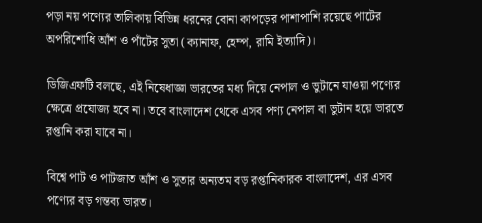পড়া নয় পণ্যের তালিকায় বিভিন্ন ধরনের বোনা কাপড়ের পাশাপাশি রয়েছে পাটের অপরিশোধি আঁশ ও পাঁটের সুতা (ক্যানাফ, হেম্প, রামি ইত্যাদি)।

ডিজিএফটি বলছে, এই নিষেধাজ্ঞা ভারতের মধ্য দিয়ে নেপাল ও ভুটানে যাওয়া পণ্যের ক্ষেত্রে প্রযোজ্য হবে না। তবে বাংলাদেশ থেকে এসব পণ্য নেপাল বা ভুটান হয়ে ভারতে রপ্তানি করা যাবে না।

বিশ্বে পাট ও পাটজাত আঁশ ও সুতার অন্যতম বড় রপ্তানিকারক বাংলাদেশ, এর এসব পণ্যের বড় গন্তব্য ভারত।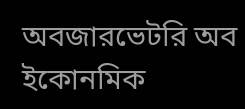অবজারভেটরি অব ইকোনমিক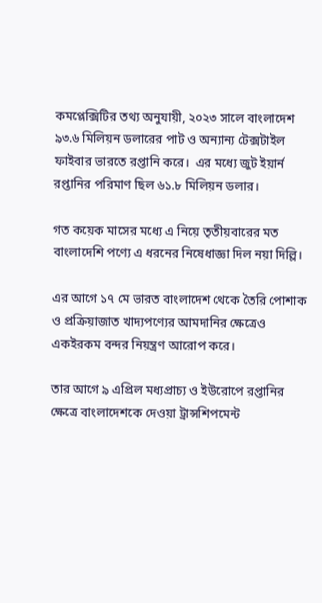কমপ্লেক্সিটির তথ্য অনুযায়ী, ২০২৩ সালে বাংলাদেশ ৯৩.৬ মিলিয়ন ডলারের পাট ও অন্যান্য টেক্সটাইল ফাইবার ভারতে রপ্তানি করে।  এর মধ্যে জুট ইয়ার্ন রপ্তানির পরিমাণ ছিল ৬১.৮ মিলিয়ন ডলার।

গত কয়েক মাসের মধ্যে এ নিয়ে তৃতীয়বারের মত বাংলাদেশি পণ্যে এ ধরনের নিষেধাজ্ঞা দিল নয়া দিল্লি।

এর আগে ১৭ মে ভারত বাংলাদেশ থেকে তৈরি পোশাক ও প্রক্রিয়াজাত খাদ্যপণ্যের আমদানির ক্ষেত্রেও একইরকম বন্দর নিয়ন্ত্রণ আরোপ করে।

তার আগে ৯ এপ্রিল মধ্যপ্রাচ্য ও ইউরোপে রপ্তানির ক্ষেত্রে বাংলাদেশকে দেওয়া ট্রান্সশিপমেন্ট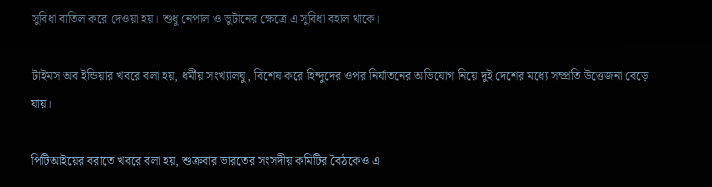সুবিধা বাতিল করে দেওয়া হয়। শুধু নেপাল ও ভুটানের ক্ষেত্রে এ সুবিধা বহাল থাকে।

টাইমস অব ইন্ডিয়ার খবরে বলা হয়, ধর্মীয় সংখ্যালঘু, বিশেষ করে হিন্দুদের ওপর নির্যাতনের অভিযোগ নিয়ে দুই দেশের মধ্যে সম্প্রতি উত্তেজনা বেড়ে যায়।

পিটিআইয়ের বরাতে খবরে বলা হয়, শুক্রবার ভারতের সংসদীয় কমিটির বৈঠকেও এ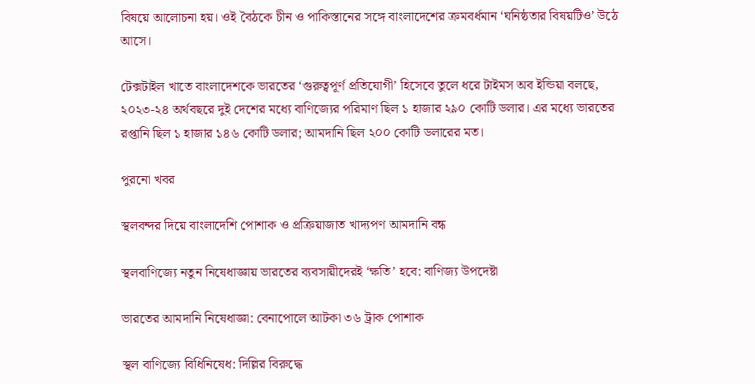বিষয়ে আলোচনা হয়। ওই বৈঠকে চীন ও পাকিস্তানের সঙ্গে বাংলাদেশের ক্রমবর্ধমান ‘ঘনিষ্ঠতার বিষয়টিও’ উঠে আসে।

টেক্সটাইল খাতে বাংলাদেশকে ভারতের ‘গুরুত্বপূর্ণ প্রতিযোগী’ হিসেবে তুলে ধরে টাইমস অব ইন্ডিয়া বলছে, ২০২৩-২৪ অর্থবছরে দুই দেশের মধ্যে বাণিজ্যের পরিমাণ ছিল ১ হাজার ২৯০ কোটি ডলার। এর মধ্যে ভারতের রপ্তানি ছিল ১ হাজার ১৪৬ কোটি ডলার; আমদানি ছিল ২০০ কোটি ডলারের মত।

পুরনো খবর

স্থলবন্দর দিয়ে বাংলাদেশি পোশাক ও প্রক্রিয়াজাত খাদ্যপণ আমদানি বন্ধ

স্থলবাণিজ্যে নতুন নিষেধাজ্ঞায় ভারতের ব্যবসায়ীদেরই ‘ক্ষতি’ হবে: বাণিজ্য উপদেষ্টা

ভারতের আমদানি নিষেধাজ্ঞা: বেনাপোলে আটকা ৩৬ ট্রাক পোশাক

স্থল বাণিজ্যে বিধিনিষেধ: দিল্লির বিরুদ্ধে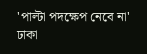'পাল্টা পদক্ষেপ নেবে না' ঢাকা